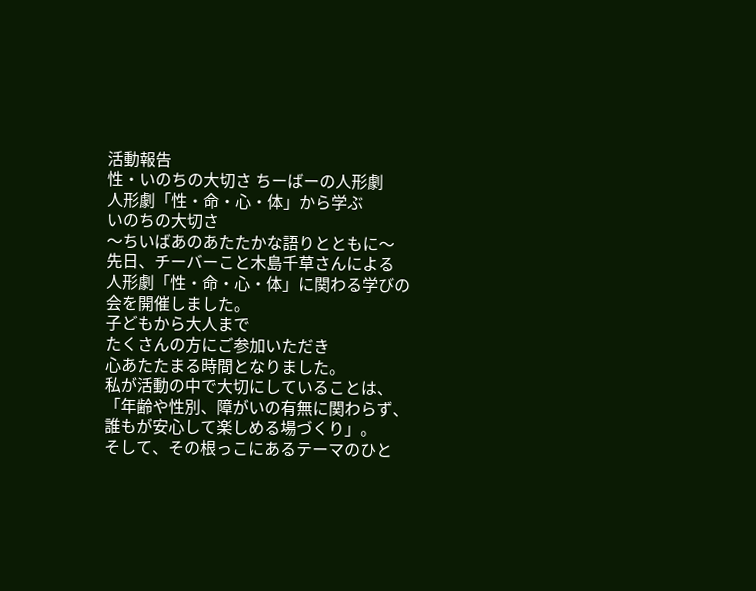活動報告
性・いのちの大切さ ちーばーの人形劇
人形劇「性・命・心・体」から学ぶ
いのちの大切さ
〜ちいばあのあたたかな語りとともに〜
先日、チーバーこと木島千草さんによる
人形劇「性・命・心・体」に関わる学びの会を開催しました。
子どもから大人まで
たくさんの方にご参加いただき
心あたたまる時間となりました。
私が活動の中で大切にしていることは、
「年齢や性別、障がいの有無に関わらず、
誰もが安心して楽しめる場づくり」。
そして、その根っこにあるテーマのひと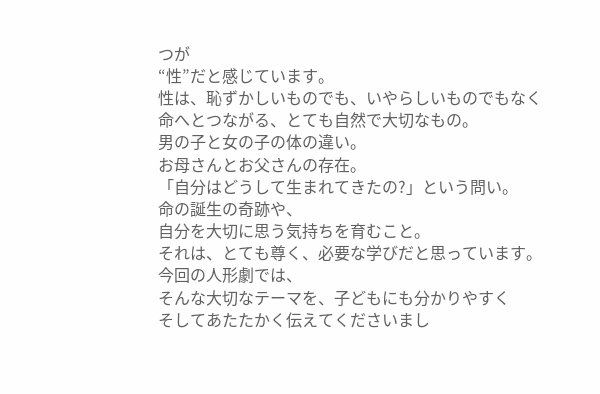つが
“性”だと感じています。
性は、恥ずかしいものでも、いやらしいものでもなく
命へとつながる、とても自然で大切なもの。
男の子と女の子の体の違い。
お母さんとお父さんの存在。
「自分はどうして生まれてきたの?」という問い。
命の誕生の奇跡や、
自分を大切に思う気持ちを育むこと。
それは、とても尊く、必要な学びだと思っています。
今回の人形劇では、
そんな大切なテーマを、子どもにも分かりやすく
そしてあたたかく伝えてくださいまし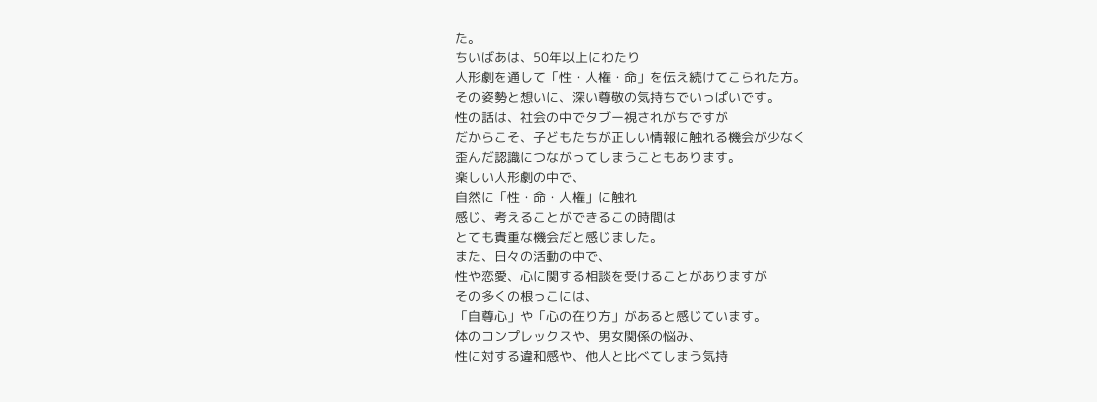た。
ちいばあは、50年以上にわたり
人形劇を通して「性・人権・命」を伝え続けてこられた方。
その姿勢と想いに、深い尊敬の気持ちでいっぱいです。
性の話は、社会の中でタブー視されがちですが
だからこそ、子どもたちが正しい情報に触れる機会が少なく
歪んだ認識につながってしまうこともあります。
楽しい人形劇の中で、
自然に「性・命・人権」に触れ
感じ、考えることができるこの時間は
とても貴重な機会だと感じました。
また、日々の活動の中で、
性や恋愛、心に関する相談を受けることがありますが
その多くの根っこには、
「自尊心」や「心の在り方」があると感じています。
体のコンプレックスや、男女関係の悩み、
性に対する違和感や、他人と比べてしまう気持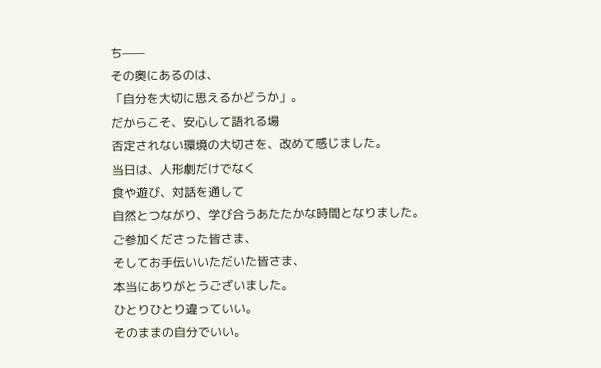ち——
その奥にあるのは、
「自分を大切に思えるかどうか」。
だからこそ、安心して語れる場
否定されない環境の大切さを、改めて感じました。
当日は、人形劇だけでなく
食や遊び、対話を通して
自然とつながり、学び合うあたたかな時間となりました。
ご参加くださった皆さま、
そしてお手伝いいただいた皆さま、
本当にありがとうございました。
ひとりひとり違っていい。
そのままの自分でいい。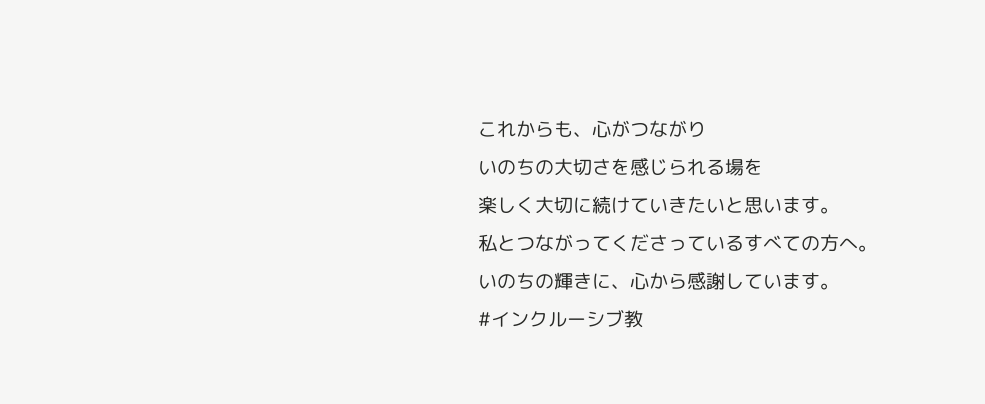これからも、心がつながり
いのちの大切さを感じられる場を
楽しく大切に続けていきたいと思います。
私とつながってくださっているすべての方へ。
いのちの輝きに、心から感謝しています。
#インクルーシブ教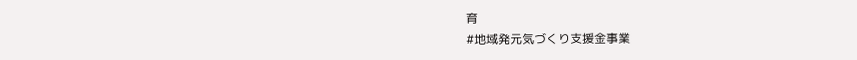育
#地域発元気づくり支援金事業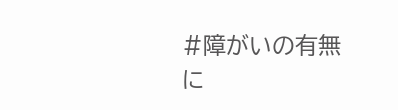#障がいの有無に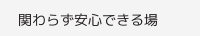関わらず安心できる場